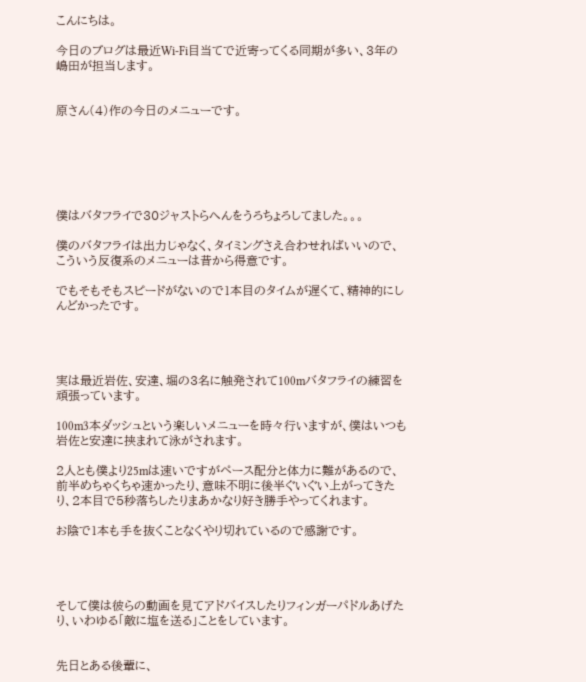こんにちは。

今日のブログは最近Wi-Fi目当てで近寄ってくる同期が多い、3年の嶋田が担当します。


原さん(4)作の今日のメニューです。






僕はバタフライで30ジャストらへんをうろちょろしてました。。。

僕のバタフライは出力じゃなく、タイミングさえ合わせればいいので、こういう反復系のメニューは昔から得意です。

でもそもそもスピードがないので1本目のタイムが遅くて、精神的にしんどかったです。




実は最近岩佐、安達、堀の3名に触発されて100mバタフライの練習を頑張っています。

100m3本ダッシュという楽しいメニューを時々行いますが、僕はいつも岩佐と安達に挟まれて泳がされます。

2人とも僕より25mは速いですがペース配分と体力に難があるので、前半めちゃくちゃ速かったり、意味不明に後半ぐいぐい上がってきたり、2本目で5秒落ちしたりまあかなり好き勝手やってくれます。

お陰で1本も手を抜くことなくやり切れているので感謝です。




そして僕は彼らの動画を見てアドバイスしたりフィンガーパドルあげたり、いわゆる「敵に塩を送る」ことをしています。


先日とある後輩に、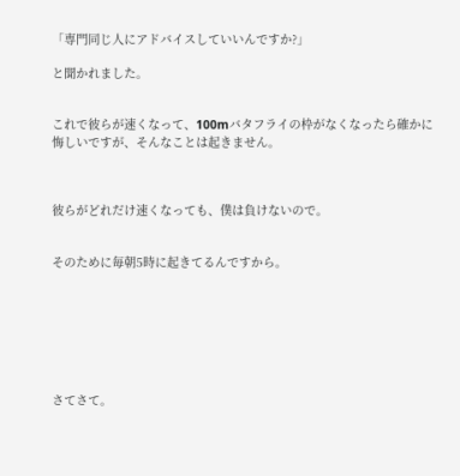「専門同じ人にアドバイスしていいんですか?」

と聞かれました。


これで彼らが速くなって、100mバタフライの枠がなくなったら確かに悔しいですが、そんなことは起きません。



彼らがどれだけ速くなっても、僕は負けないので。


そのために毎朝5時に起きてるんですから。







さてさて。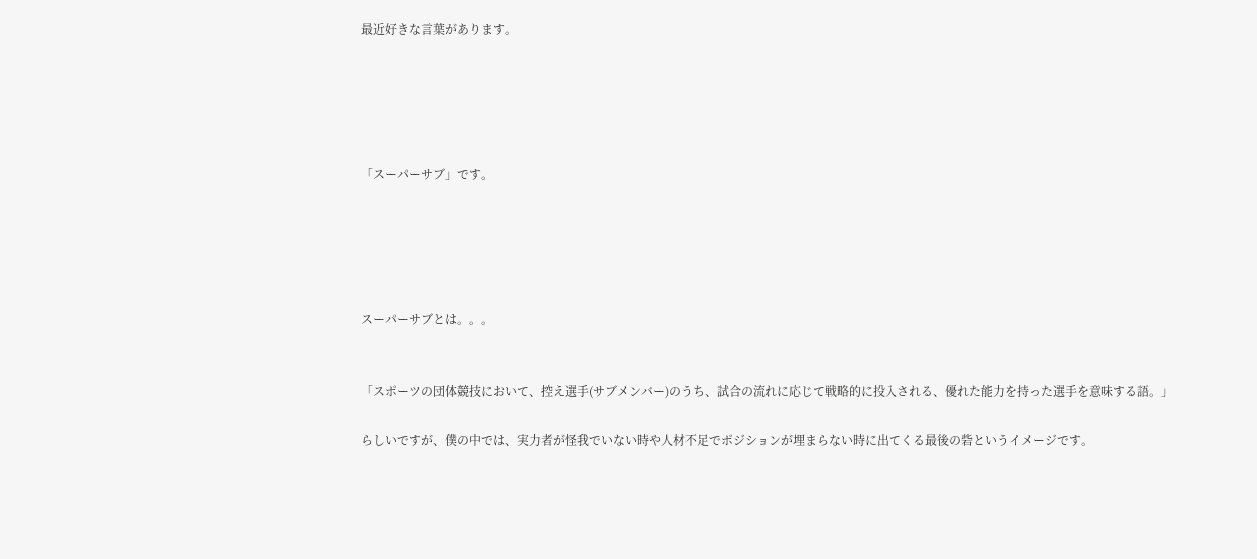最近好きな言葉があります。





「スーパーサブ」です。





スーパーサブとは。。。


「スポーツの団体競技において、控え選手(サブメンバー)のうち、試合の流れに応じて戦略的に投入される、優れた能力を持った選手を意味する語。」

らしいですが、僕の中では、実力者が怪我でいない時や人材不足でポジションが埋まらない時に出てくる最後の砦というイメージです。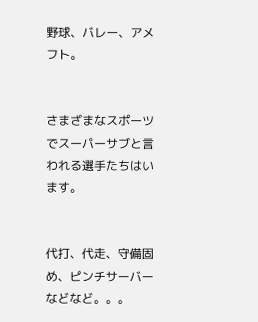野球、バレー、アメフト。


さまざまなスポーツでスーパーサブと言われる選手たちはいます。


代打、代走、守備固め、ピンチサーバーなどなど。。。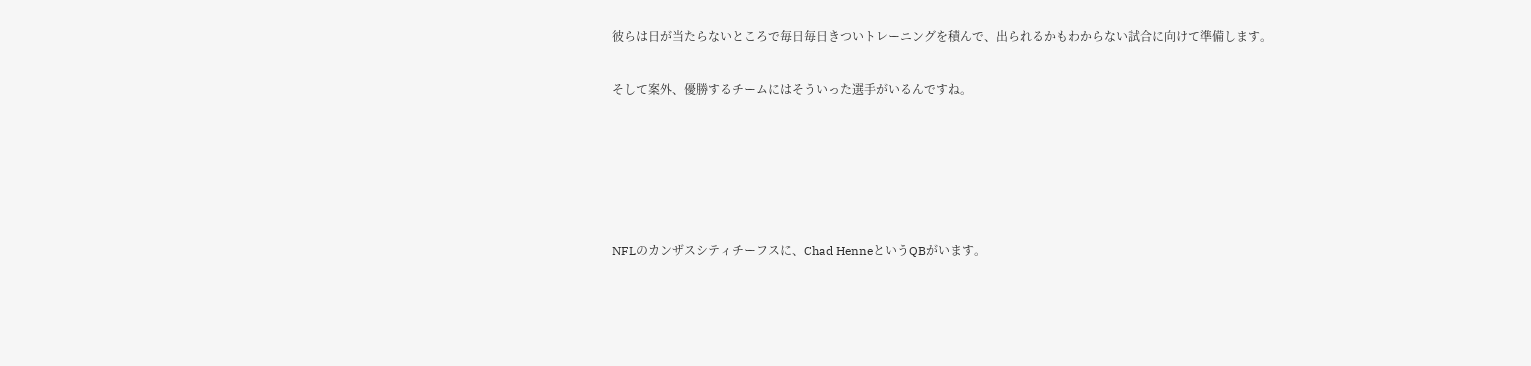彼らは日が当たらないところで毎日毎日きついトレーニングを積んで、出られるかもわからない試合に向けて準備します。

そして案外、優勝するチームにはそういった選手がいるんですね。





NFLのカンザスシティチーフスに、Chad HenneというQBがいます。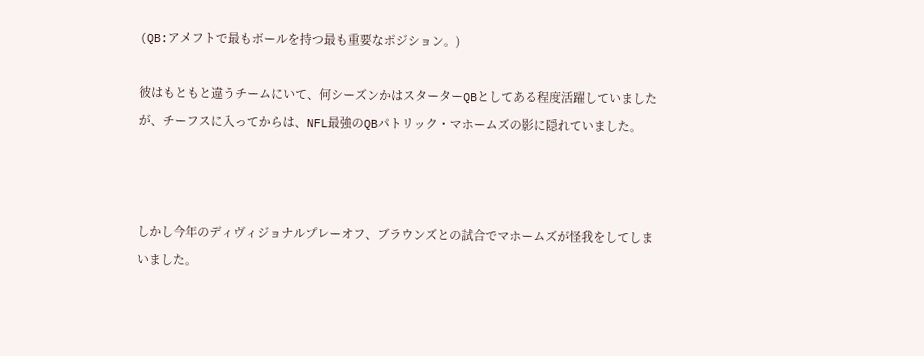(QB:アメフトで最もボールを持つ最も重要なポジション。)

彼はもともと違うチームにいて、何シーズンかはスターターQBとしてある程度活躍していましたが、チーフスに入ってからは、NFL最強のQBパトリック・マホームズの影に隠れていました。



しかし今年のディヴィジョナルプレーオフ、ブラウンズとの試合でマホームズが怪我をしてしまいました。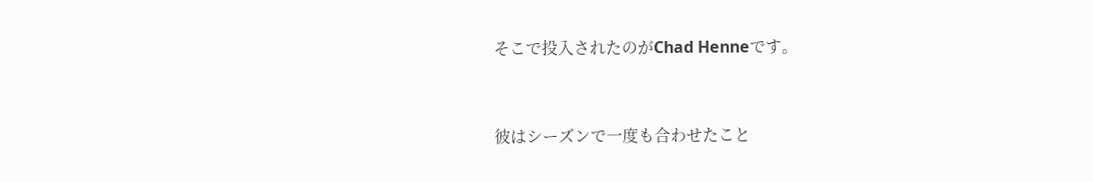そこで投入されたのがChad Henneです。



彼はシーズンで一度も合わせたこと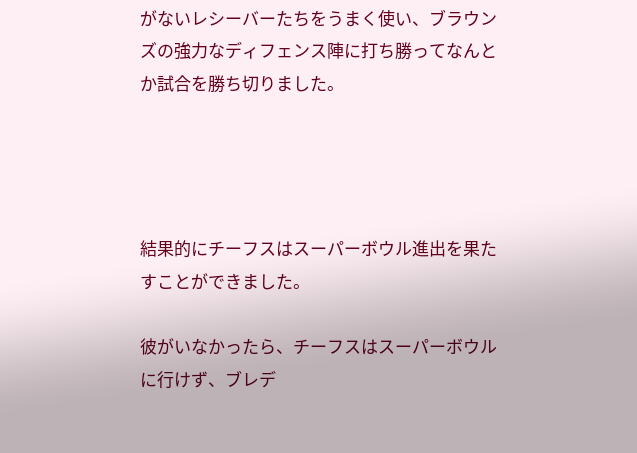がないレシーバーたちをうまく使い、ブラウンズの強力なディフェンス陣に打ち勝ってなんとか試合を勝ち切りました。




結果的にチーフスはスーパーボウル進出を果たすことができました。

彼がいなかったら、チーフスはスーパーボウルに行けず、ブレデ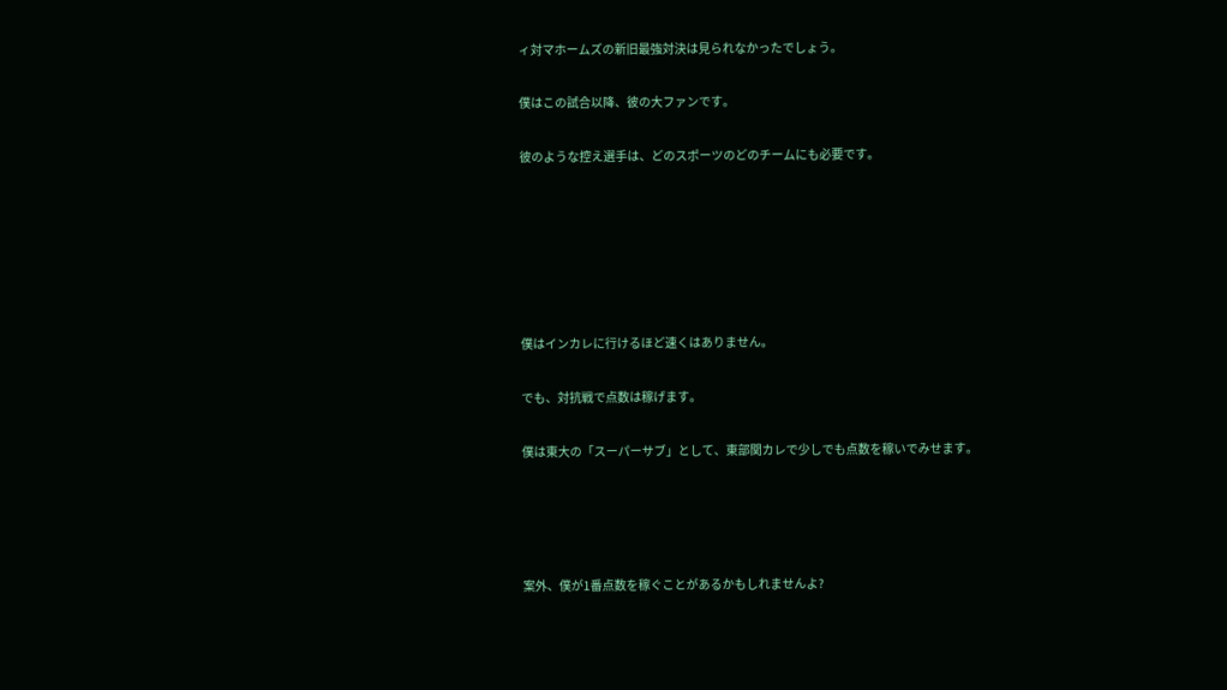ィ対マホームズの新旧最強対決は見られなかったでしょう。

僕はこの試合以降、彼の大ファンです。

彼のような控え選手は、どのスポーツのどのチームにも必要です。






僕はインカレに行けるほど速くはありません。

でも、対抗戦で点数は稼げます。

僕は東大の「スーパーサブ」として、東部関カレで少しでも点数を稼いでみせます。




案外、僕が1番点数を稼ぐことがあるかもしれませんよ?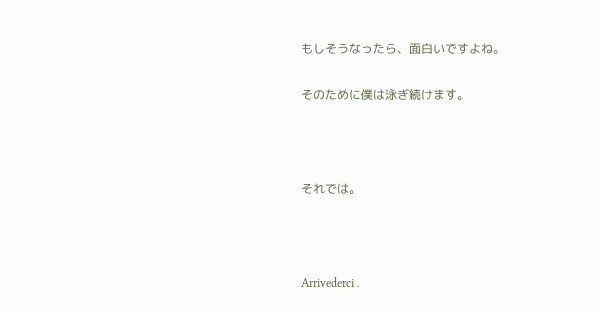もしそうなったら、面白いですよね。

そのために僕は泳ぎ続けます。



それでは。



Arrivederci .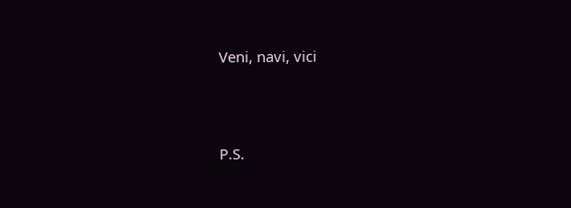Veni, navi, vici




P.S.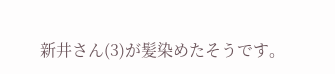新井さん(3)が髪染めたそうです。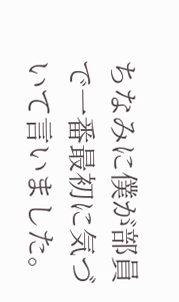ちなみに僕が部員で一番最初に気づいて言いました。